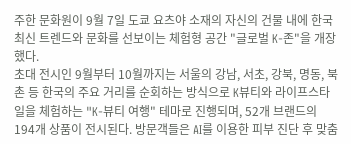주한 문화원이 9월 7일 도쿄 요츠야 소재의 자신의 건물 내에 한국 최신 트렌드와 문화를 선보이는 체험형 공간 "글로벌 K-존"을 개장했다.
초대 전시인 9월부터 10월까지는 서울의 강남, 서초, 강북, 명동, 북촌 등 한국의 주요 거리를 순회하는 방식으로 K뷰티와 라이프스타일을 체험하는 "K-뷰티 여행" 테마로 진행되며, 52개 브랜드의 194개 상품이 전시된다. 방문객들은 AI를 이용한 피부 진단 후 맞춤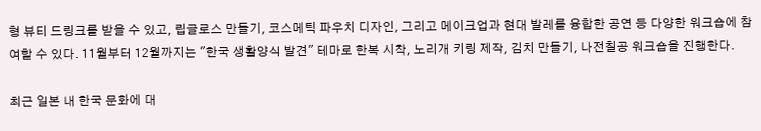형 뷰티 드링크를 받을 수 있고, 립글로스 만들기, 코스메틱 파우치 디자인, 그리고 메이크업과 현대 발레를 융합한 공연 등 다양한 워크숍에 참여할 수 있다. 11월부터 12월까지는 "한국 생활양식 발견" 테마로 한복 시착, 노리개 키링 제작, 김치 만들기, 나전칠공 워크숍을 진행한다.

최근 일본 내 한국 문화에 대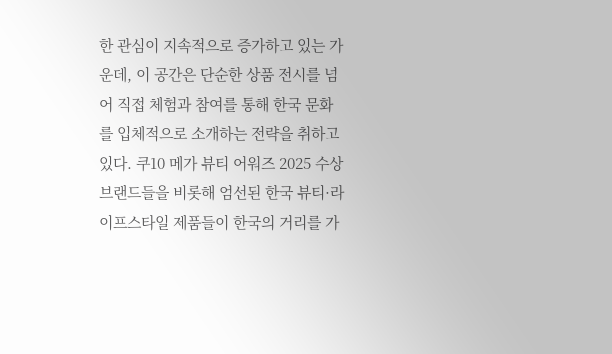한 관심이 지속적으로 증가하고 있는 가운데, 이 공간은 단순한 상품 전시를 넘어 직접 체험과 참여를 통해 한국 문화를 입체적으로 소개하는 전략을 취하고 있다. 쿠10 메가 뷰티 어워즈 2025 수상 브랜드들을 비롯해 엄선된 한국 뷰티·라이프스타일 제품들이 한국의 거리를 가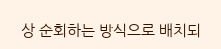상 순회하는 방식으로 배치되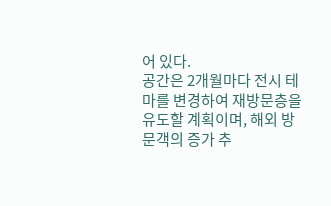어 있다.
공간은 2개월마다 전시 테마를 변경하여 재방문층을 유도할 계획이며, 해외 방문객의 증가 추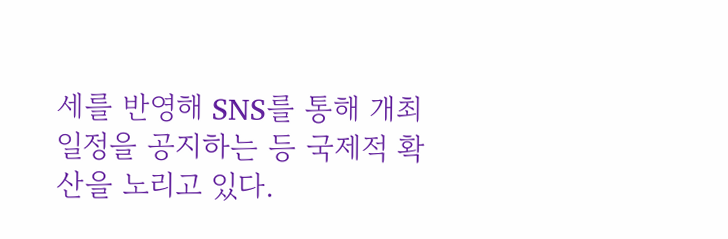세를 반영해 SNS를 통해 개최 일정을 공지하는 등 국제적 확산을 노리고 있다.